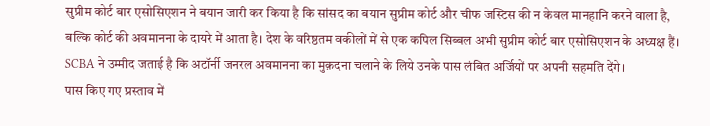सुप्रीम कोर्ट बार एसोसिएशन ने बयान जारी कर किया है कि सांसद का बयान सुप्रीम कोर्ट और चीफ जस्टिस की न केवल मानहानि करने वाला है, बल्कि कोर्ट की अवमानना के दायरे में आता है। देश के वरिष्ठतम वकीलों में से एक कपिल सिब्बल अभी सुप्रीम कोर्ट बार एसोसिएशन के अध्यक्ष हैं। SCBA ने उम्मीद जताई है कि अटॉर्नी जनरल अवमानना का मुक़दना चलाने के लिये उनके पास लंबित अर्जियों पर अपनी सहमति देंगे।
पास किए गए प्रस्ताव में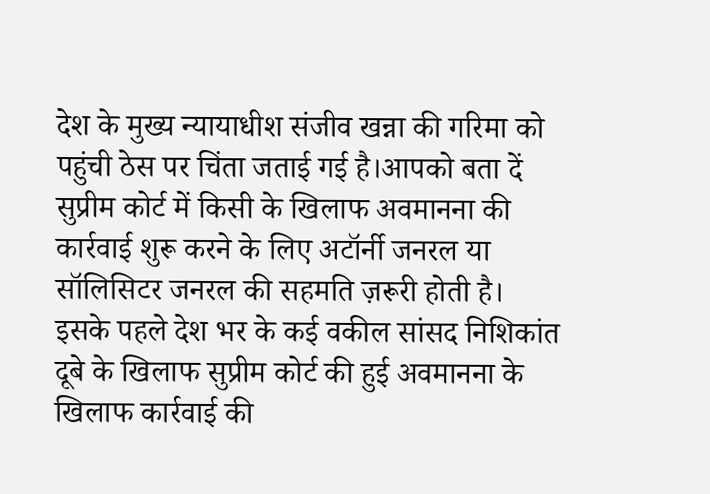देश के मुख्य न्यायाधीश संजीव खन्ना की गरिमा को पहुंची ठेस पर चिंता जताई गई है।आपको बता दें सुप्रीम कोर्ट में किसी के खिलाफ अवमानना की कार्रवाई शुरू करने के लिए अटॉर्नी जनरल या सॉलिसिटर जनरल की सहमति ज़रूरी होती है।
इसके पहले देश भर के कई वकील सांसद निशिकांत दूबे के खिलाफ सुप्रीम कोर्ट की हुई अवमानना के खिलाफ कार्रवाई की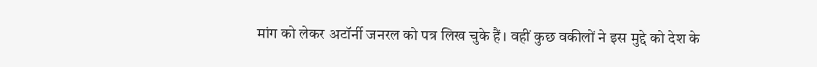मांग को लेकर अटॉर्नी जनरल को पत्र लिख चुके हैं। वहीं कुछ वकीलों ने इस मुद्दे को देश के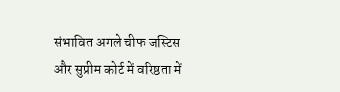संभावित अगले चीफ जस्टिस और सुप्रीम कोर्ट में वरिष्ठता में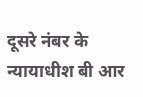दूसरे नंबर के न्यायाधीश बी आर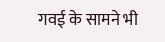गवई के सामने भी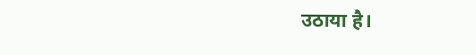उठाया है।